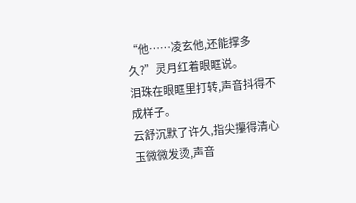“他……凌玄他,还能撑多久?”灵月红着眼眶说。
泪珠在眼眶里打转,声音抖得不成样子。
云舒沉默了许久,指尖攥得清心玉微微发烫,声音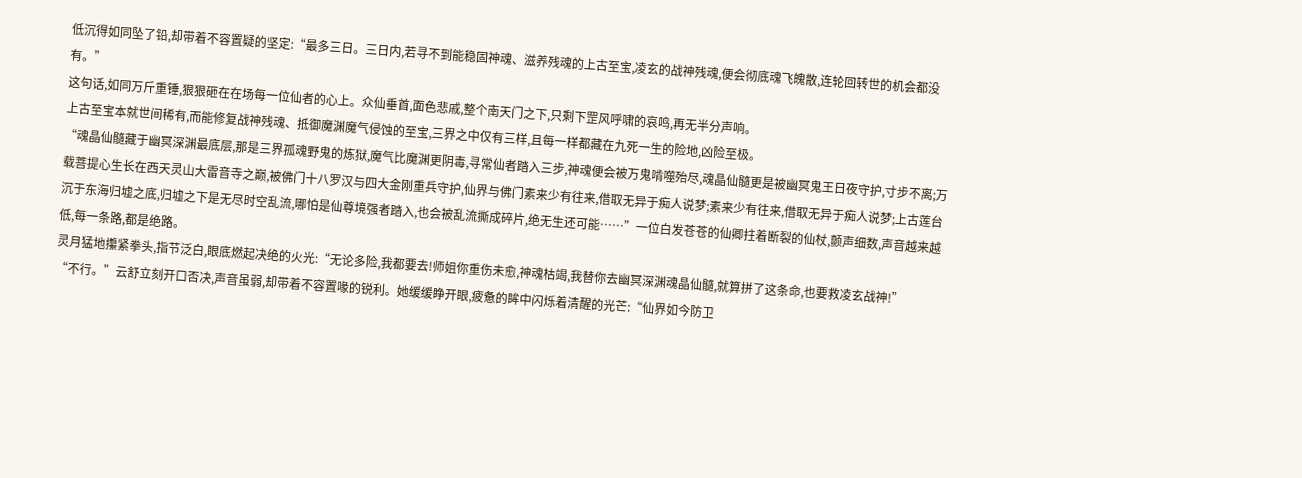低沉得如同坠了铅,却带着不容置疑的坚定:“最多三日。三日内,若寻不到能稳固神魂、滋养残魂的上古至宝,凌玄的战神残魂,便会彻底魂飞魄散,连轮回转世的机会都没有。”
这句话,如同万斤重锤,狠狠砸在在场每一位仙者的心上。众仙垂首,面色悲戚,整个南天门之下,只剩下罡风呼啸的哀鸣,再无半分声响。
上古至宝本就世间稀有,而能修复战神残魂、抵御魔渊魔气侵蚀的至宝,三界之中仅有三样,且每一样都藏在九死一生的险地,凶险至极。
“魂晶仙髓藏于幽冥深渊最底层,那是三界孤魂野鬼的炼狱,魔气比魔渊更阴毒,寻常仙者踏入三步,神魂便会被万鬼啃噬殆尽,魂晶仙髓更是被幽冥鬼王日夜守护,寸步不离;万载菩提心生长在西天灵山大雷音寺之巅,被佛门十八罗汉与四大金刚重兵守护,仙界与佛门素来少有往来,借取无异于痴人说梦;素来少有往来,借取无异于痴人说梦;上古莲台沉于东海归墟之底,归墟之下是无尽时空乱流,哪怕是仙尊境强者踏入,也会被乱流撕成碎片,绝无生还可能……”一位白发苍苍的仙卿拄着断裂的仙杖,颤声细数,声音越来越低,每一条路,都是绝路。
灵月猛地攥紧拳头,指节泛白,眼底燃起决绝的火光:“无论多险,我都要去!师姐你重伤未愈,神魂枯竭,我替你去幽冥深渊魂晶仙髓,就算拼了这条命,也要救凌玄战神!”
“不行。”云舒立刻开口否决,声音虽弱,却带着不容置喙的锐利。她缓缓睁开眼,疲惫的眸中闪烁着清醒的光芒:“仙界如今防卫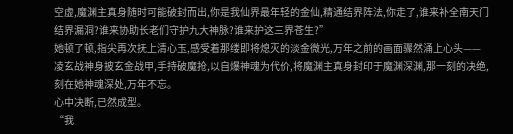空虚,魔渊主真身随时可能破封而出,你是我仙界最年轻的金仙,精通结界阵法,你走了,谁来补全南天门结界漏洞?谁来协助长老们守护九大神脉?谁来护这三界苍生?”
她顿了顿,指尖再次抚上清心玉,感受着那缕即将熄灭的淡金微光,万年之前的画面骤然涌上心头——凌玄战神身披玄金战甲,手持破魔抢,以自爆神魂为代价,将魔渊主真身封印于魔渊深渊,那一刻的决绝,刻在她神魂深处,万年不忘。
心中决断,已然成型。
“我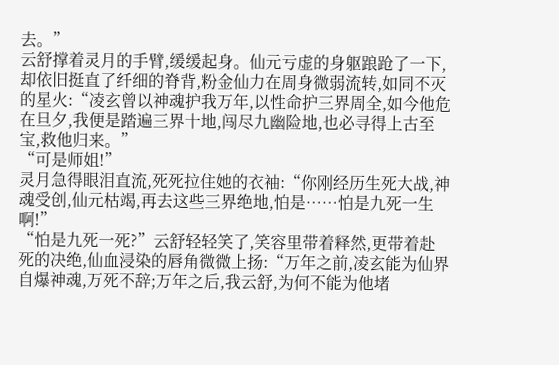去。”
云舒撑着灵月的手臂,缓缓起身。仙元亏虚的身躯踉跄了一下,却依旧挺直了纤细的脊背,粉金仙力在周身微弱流转,如同不灭的星火:“凌玄曾以神魂护我万年,以性命护三界周全,如今他危在旦夕,我便是踏遍三界十地,闯尽九幽险地,也必寻得上古至宝,救他归来。”
“可是师姐!”
灵月急得眼泪直流,死死拉住她的衣袖:“你刚经历生死大战,神魂受创,仙元枯竭,再去这些三界绝地,怕是……怕是九死一生啊!”
“怕是九死一死?”云舒轻轻笑了,笑容里带着释然,更带着赴死的决绝,仙血浸染的唇角微微上扬:“万年之前,凌玄能为仙界自爆神魂,万死不辞;万年之后,我云舒,为何不能为他堵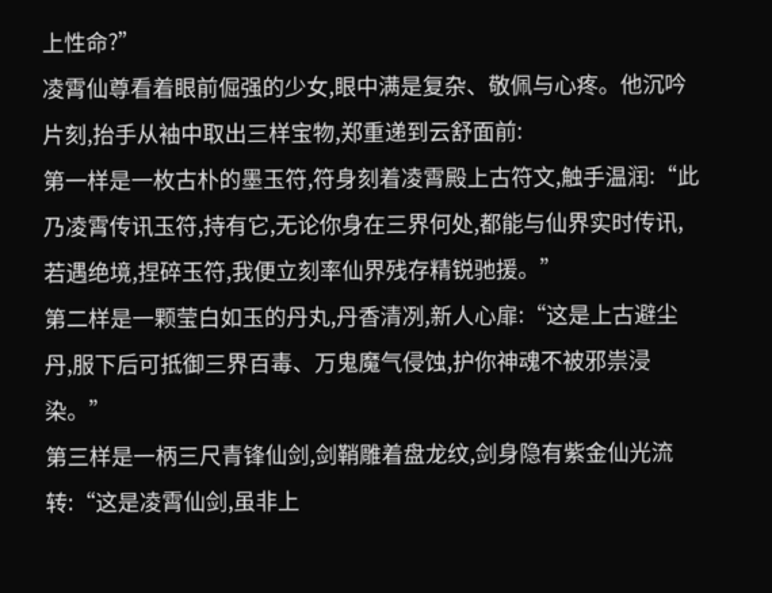上性命?”
凌霄仙尊看着眼前倔强的少女,眼中满是复杂、敬佩与心疼。他沉吟片刻,抬手从袖中取出三样宝物,郑重递到云舒面前:
第一样是一枚古朴的墨玉符,符身刻着凌霄殿上古符文,触手温润:“此乃凌霄传讯玉符,持有它,无论你身在三界何处,都能与仙界实时传讯,若遇绝境,捏碎玉符,我便立刻率仙界残存精锐驰援。”
第二样是一颗莹白如玉的丹丸,丹香清冽,新人心扉:“这是上古避尘丹,服下后可抵御三界百毒、万鬼魔气侵蚀,护你神魂不被邪祟浸染。”
第三样是一柄三尺青锋仙剑,剑鞘雕着盘龙纹,剑身隐有紫金仙光流转:“这是凌霄仙剑,虽非上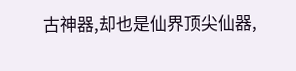古神器,却也是仙界顶尖仙器,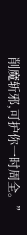削魔斩邪,可护你一时周全。”